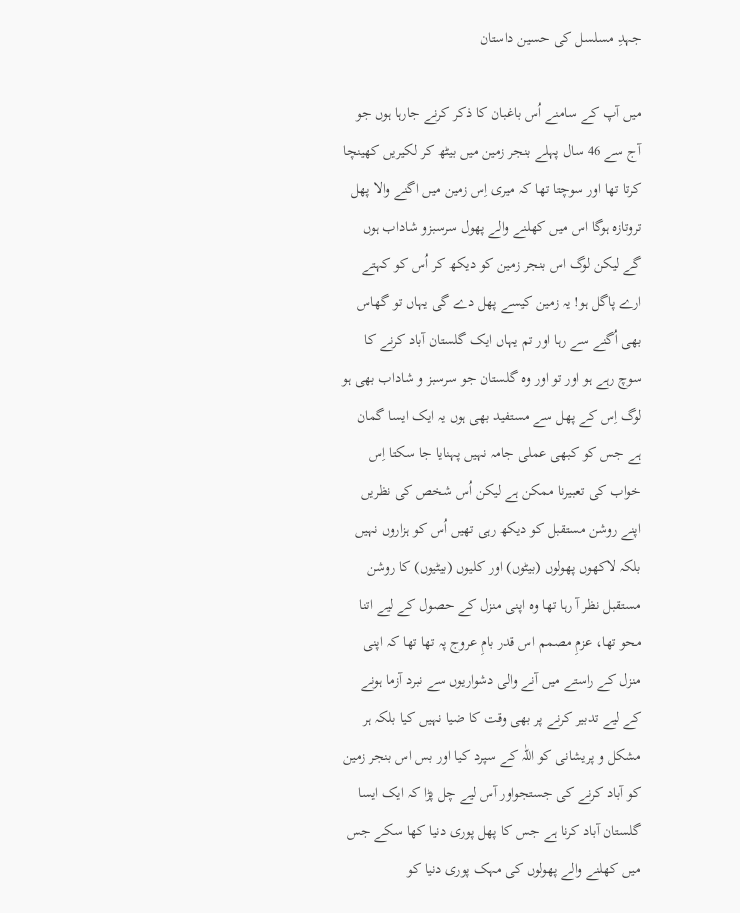جہدِ مسلسل کی حسین داستان

میں آپ کے سامنے اُس باغبان کا ذکر کرنے جارہا ہوں جو آج سے 46 سال پہلے بنجر زمین میں بیٹھ کر لکیریں کھینچا کرتا تھا اور سوچتا تھا کہ میری اِس زمین میں اگنے والا پھل تروتازہ ہوگا اس میں کھلنے والے پھول سرسبزو شاداب ہوں گے لیکن لوگ اس بنجر زمین کو دیکھ کر اُس کو کہتے ارے پاگل ہو! یہ زمین کیسے پھل دے گی یہاں تو گھاس بھی اُگنے سے رہا اور تم یہاں ایک گلستان آباد کرنے کا سوچ رہے ہو اور تو اور وہ گلستان جو سرسبز و شاداب بھی ہو لوگ اِس کے پھل سے مستفید بھی ہوں یہ ایک ایسا گمان ہے جس کو کبھی عملی جامہ نہیں پہنایا جا سکتا اِس خواب کی تعبیرنا ممکن ہے لیکن اُس شخص کی نظریں اپنے روشن مستقبل کو دیکھ رہی تھیں اُس کو ہزاروں نہیں بلکہ لاکھوں پھولوں (بیٹوں) اور کلیوں (بیٹیوں) کا روشن مستقبل نظر آ رہا تھا وہ اپنی منزل کے حصول کے لیے اتنا محو تھا، عزمِ مصمم اس قدر بامِ عروج پہ تھا تھا کہ اپنی منزل کے راستے میں آنے والی دشواریوں سے نبرد آزما ہونے کے لیے تدبیر کرنے پر بھی وقت کا ضیا نہیں کیا بلکہ ہر مشکل و پریشانی کو اللّٰہ کے سپرد کیا اور بس اس بنجر زمین کو آباد کرنے کی جستجواور آس لیے چل پڑا کہ ایک ایسا گلستان آباد کرنا ہے جس کا پھل پوری دنیا کھا سکے جس میں کھلنے والے پھولوں کی مہک پوری دنیا کو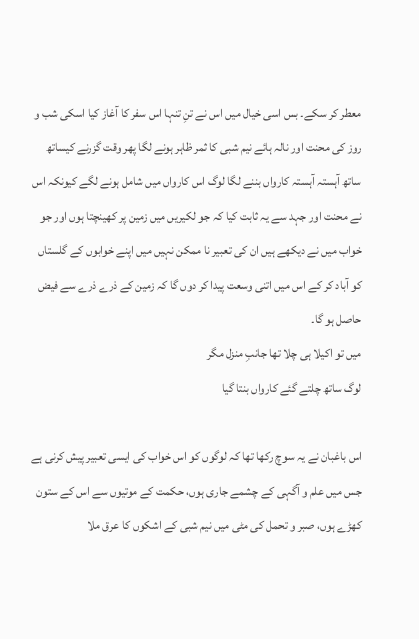معطر کر سکے۔ بس اسی خیال میں اس نے تنِ تنہا اس سفر کا آغاز کیا اسکی شب و روز کی محنت اور نالہ ہائے نیم شبی کا ثمر ظاہر ہونے لگا پھر وقت گزرنے کیساتھ ساتھ آہستہ آہستہ کارواں بننے لگا لوگ اس کارواں میں شامل ہونے لگے کیونکہ اس نے محنت اور جہد سے یہ ثابت کیا کہ جو لکیریں میں زمین پر کھینچتا ہوں اور جو خواب میں نے دیکھے ہیں ان کی تعبیر نا ممکن نہیں میں اپنے خوابوں کے گلستاں کو آباد کر کے اس میں اتنی وسعت پیدا کر دوں گا کہ زمین کے ذرے ذرے سے فیض حاصل ہو گا۔
میں تو اکیلا ہی چلا تھا جانبِ منزل مگر
لوگ ساتھ چلتے گئے کارواں بنتا گیا

اس باغبان نے یہ سوچ رکھا تھا کہ لوگوں کو اس خواب کی ایسی تعبیر پیش کرنی ہے جس میں علم و آگہی کے چشمے جاری ہوں، حکمت کے موتیوں سے اس کے ستون کھڑے ہوں، صبر و تحمل کی مٹی میں نیم شبی کے اشکوں کا عرق ملا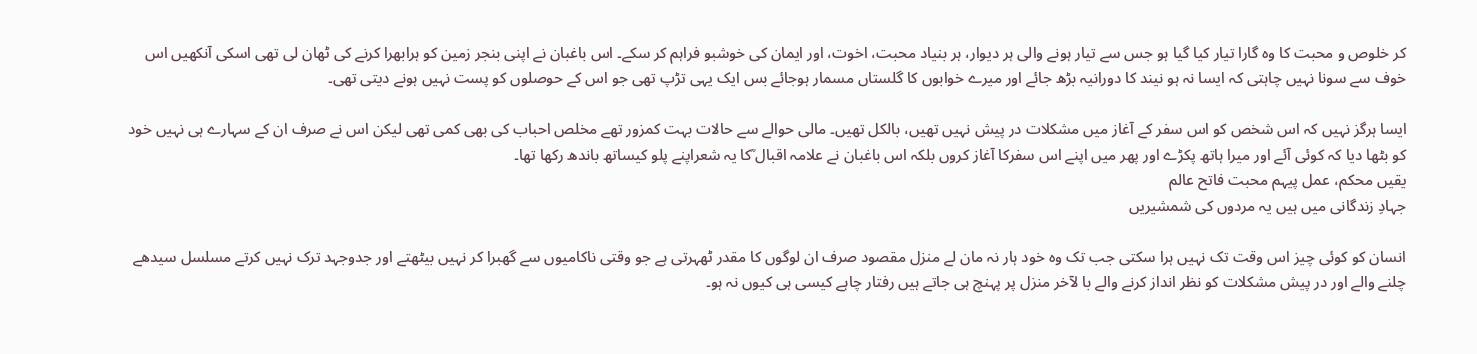کر خلوص و محبت کا وہ گارا تیار کیا گیا ہو جس سے تیار ہونے والی ہر دیوار، ہر بنیاد محبت، اخوت، اور ایمان کی خوشبو فراہم کر سکے۔ اس باغبان نے اپنی بنجر زمین کو ہرابھرا کرنے کی ٹھان لی تھی اسکی آنکھیں اس خوف سے سونا نہیں چاہتی کہ ایسا نہ ہو نیند کا دورانیہ بڑھ جائے اور میرے خوابوں کا گلستاں مسمار ہوجائے بس ایک یہی تڑپ تھی جو اس کے حوصلوں کو پست نہیں ہونے دیتی تھی۔

ایسا ہرگز نہیں کہ اس شخص کو اس سفر کے آغاز میں مشکلات در پیش نہیں تھیں، بالکل تھیں۔ مالی حوالے سے حالات بہت کمزور تھے مخلص احباب کی بھی کمی تھی لیکن اس نے صرف ان کے سہارے ہی نہیں خود کو بٹھا دیا کہ کوئی آئے اور میرا ہاتھ پکڑے اور پھر میں اپنے اس سفرکا آغاز کروں بلکہ اس باغبان نے علامہ اقبال ؒکا یہ شعراپنے پلو کیساتھ باندھ رکھا تھا۔
یقیں محکم، عمل پیہم محبت فاتح عالم
جہادِ زندگانی میں ہیں یہ مردوں کی شمشیریں

انسان کو کوئی چیز اس وقت تک نہیں ہرا سکتی جب تک وہ خود ہار نہ مان لے منزل مقصود صرف ان لوگوں کا مقدر ٹھہرتی ہے جو وقتی ناکامیوں سے گھبرا کر نہیں بیٹھتے اور جدوجہد ترک نہیں کرتے مسلسل سیدھے چلنے والے اور در پیش مشکلات کو نظر انداز کرنے والے با لآخر منزل پر پہنچ ہی جاتے ہیں رفتار چاہے کیسی ہی کیوں نہ ہو۔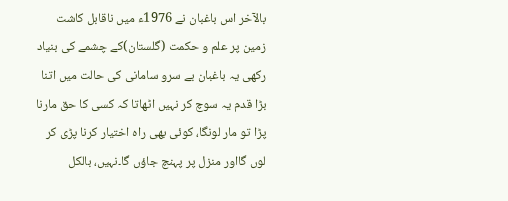بالآخر اس باغبان نے 1976ء میں ناقابل کاشت زمین پر علم و حکمت (گلستان)کے چشمے کی بنیاد رکھی یہ باغبان بے سرو سامانی کی حالت میں اتنا بڑا قدم یہ سوچ کر نہیں اٹھاتا کہ کسی کا حق مارنا پڑا تو مار لونگا، کوئی بھی راہ اختیار کرنا پڑی کر لوں گااور منزل پر پہنچ جاؤں گا۔نہیں، بالکل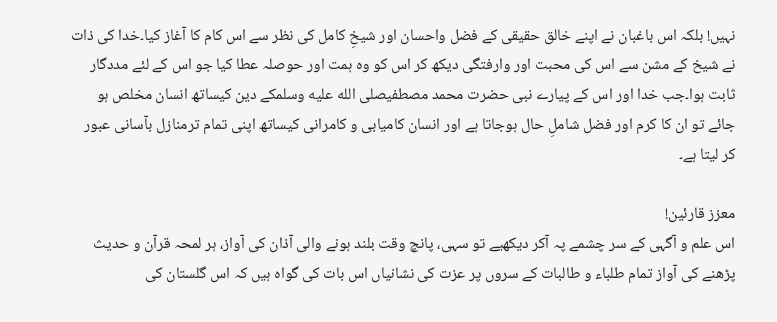نہیں! بلکہ اس باغبان نے اپنے خالق حقیقی کے فضل واحسان اور شیخِ کامل کی نظر سے اس کام کا آغاز کیا۔خدا کی ذات نے شیخ کے مشن سے اس کی محبت اور وارفتگی دیکھ کر اس کو وہ ہمت اور حوصلہ عطا کیا جو اس کے لئے مددگار ثابت ہوا۔جب خدا اور اس کے پیارے نبی حضرت محمد مصطفیصلى الله عليه وسلمکے دین کیساتھ انسان مخلص ہو جائے تو ان کا کرم اور فضل شاملِ حال ہوجاتا ہے اور انسان کامیابی و کامرانی کیساتھ اپنی تمام ترمنازل بآسانی عبور کر لیتا ہے۔

معزز قارئین!
اس علم و آگہی کے سر چشمے پہ آکر دیکھیے تو سہی، پانچ وقت بلند ہونے والی آذان کی آواز، ہر لمحہ قرآن و حدیث پڑھنے کی آواز تمام طلباء و طالبات کے سروں پر عزت کی نشانیاں اس بات کی گواہ ہیں کہ اس گلستان کی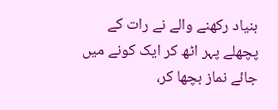بنیاد رکھنے والے نے رات کے پچھلے پہر اٹھ کر ایک کونے میں جائے نماز بچھا کر،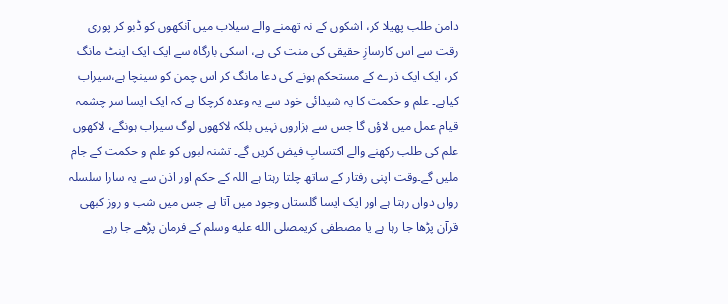دامن طلب پھیلا کر، اشکوں کے نہ تھمنے والے سیلاب میں آنکھوں کو ڈبو کر پوری رقت سے اس کارسازِ حقیقی کی منت کی ہے، اسکی بارگاہ سے ایک ایک اینٹ مانگ کر، ایک ایک ذرے کے مستحکم ہونے کی دعا مانگ کر اس چمن کو سینچا ہے،سیراب کیاہے۔ علم و حکمت کا یہ شیدائی خود سے یہ وعدہ کرچکا ہے کہ ایک ایسا سر چشمہ قیام عمل میں لاؤں گا جس سے ہزاروں نہیں بلکہ لاکھوں لوگ سیراب ہونگے، لاکھوں علم کی طلب رکھنے والے اکتسابِ فیض کریں گے۔ تشنہ لبوں کو علم و حکمت کے جام ملیں گے۔وقت اپنی رفتار کے ساتھ چلتا رہتا ہے اللہ کے حکم اور اذن سے یہ سارا سلسلہ رواں دواں رہتا ہے اور ایک ایسا گلستاں وجود میں آتا ہے جس میں شب و روز کبھی قرآن پڑھا جا رہا ہے یا مصطفی کریمصلى الله عليه وسلم کے فرمان پڑھے جا رہے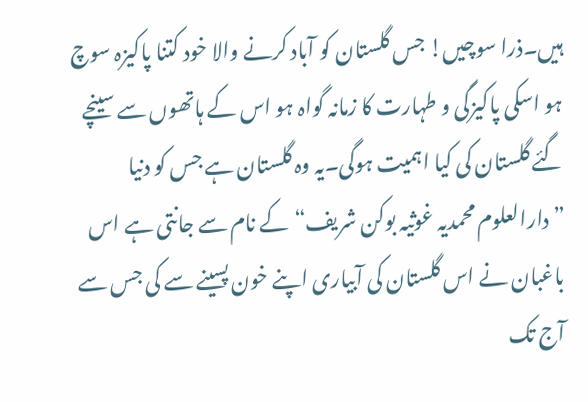ہیں۔ذرا سوچیں! جس گلستان کو آباد کرنے والا خود کتنا پاکیزہ سوچ ہو اسکی پاکیزگی و طہارت کا زمانہ گواہ ہو اس کے ہاتھوں سے سینچے گئے گلستان کی کیا اہمیت ہوگی۔یہ وہ گلستان ہے جس کو دنیا ”دارالعلوم محمدیہ غوثیہ بوکن شریف“کے نام سے جانتی ہے اس باغبان نے اس گلستان کی آبیاری اپنے خون پسینے سے کی جس سے آج تک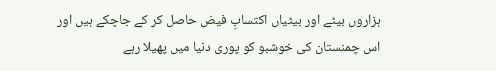ہزاروں بیٹے اور بیٹیاں اکتسابِ فیض حاصل کر کے جاچکے ہیں اور اس چمنستان کی خوشبو کو پوری دنیا میں پھیلا رہے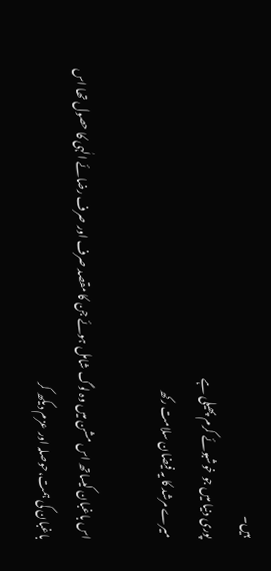ہیں۔
پوری دنیا میں جو خوشبوئے کرم پھیلی ہے
میرے مرشد کا یہ فیضان سلامت رکھ

اس باغبان کیساتھ اس مشن میں وہ لوگ شامل ہوئے جن کا مقصد صرف اور صرف رضائے الٰہی کا حصول تھا اس باغبان کی ہمت،حوصلہ اور عزم دیکھ کر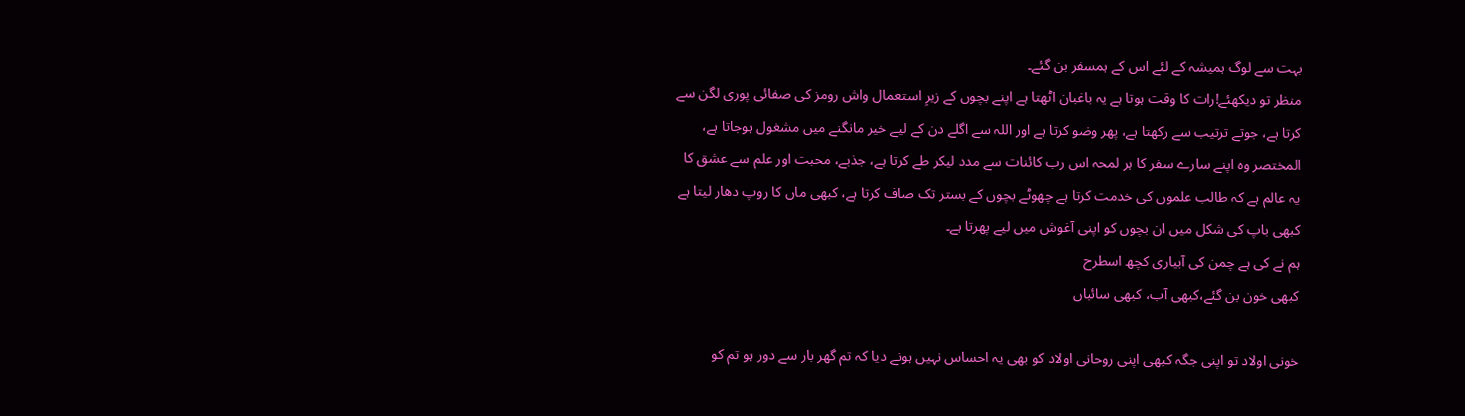بہت سے لوگ ہمیشہ کے لئے اس کے ہمسفر بن گئے۔
منظر تو دیکھئے!رات کا وقت ہوتا ہے یہ باغبان اٹھتا ہے اپنے بچوں کے زیرِ استعمال واش رومز کی صفائی پوری لگن سے کرتا ہے، جوتے ترتیب سے رکھتا ہے، پھر وضو کرتا ہے اور اللہ سے اگلے دن کے لیے خیر مانگنے میں مشغول ہوجاتا ہے، المختصر وہ اپنے سارے سفر کا ہر لمحہ اس رب کائنات سے مدد لیکر طے کرتا ہے، جذبے، محبت اور علم سے عشق کا یہ عالم ہے کہ طالب علموں کی خدمت کرتا ہے چھوٹے بچوں کے بستر تک صاف کرتا ہے، کبھی ماں کا روپ دھار لیتا ہے کبھی باپ کی شکل میں ان بچوں کو اپنی آغوش میں لیے پھرتا ہے۔
ہم نے کی ہے چمن کی آبیاری کچھ اسطرح
کبھی خون بن گئے،کبھی آب، کبھی سائباں

خونی اولاد تو اپنی جگہ کبھی اپنی روحانی اولاد کو بھی یہ احساس نہیں ہونے دیا کہ تم گھر بار سے دور ہو تم کو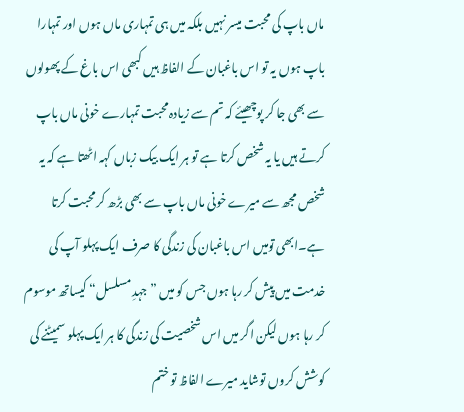ماں باپ کی محبت میسر نہیں بلکہ میں ہی تمہاری ماں ہوں اور تمہارا باپ ہوں یہ تو اس باغبان کے الفاظ ہیں کبھی اس باغ کے پھولوں سے بھی جا کر پوچھیئے کہ تم سے زیادہ محبت تمہارے خونی ماں باپ کرتے ہیں یا یہ شخص کرتا ہے تو ہر ایک بیک زباں کہہ اٹھتا ہے کہ یہ شخص مجھ سے میرے خونی ماں باپ سے بھی بڑھ کر محبت کرتا ہے۔ابھی تومیں اس باغبان کی زندگی کا صرف ایک پہلو آپ کی خدمت میں پیش کر رہا ہوں جس کو میں ”جہدِ مسلسل“ کیساتھ موسوم کر رہا ہوں لیکن اگر میں اس شخصیت کی زندگی کا ہر ایک پہلو سمیٹنے کی کوشش کروں توشاید میرے الفاظ تو ختم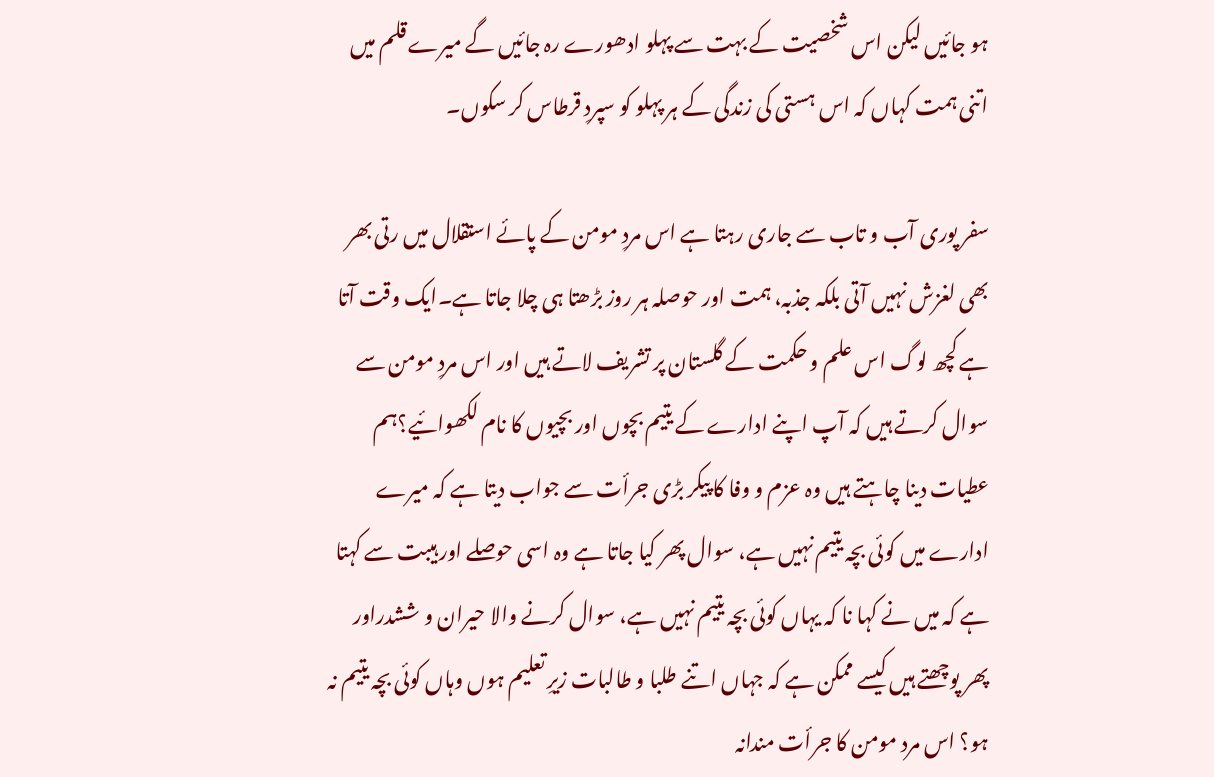ہو جائیں لیکن اس شخصیت کے بہت سے پہلو ادھورے رہ جائیں گے میرے قلم میں اتنی ہمت کہاں کہ اس ہستی کی زندگی کے ہر پہلو کو سپردِ قرطاس کر سکوں۔

سفر پوری آب و تاب سے جاری رہتا ہے اس مردِ مومن کے پائے استقلال میں رتی بھر بھی لغزش نہیں آتی بلکہ جذبہ، ہمت اور حوصلہ ہر روز بڑھتا ہی چلا جاتا ہے۔ایک وقت آتا ہے کچھ لوگ اس علم و حکمت کے گلستان پر تشریف لاتے ہیں اور اس مردِ مومن سے سوال کرتے ہیں کہ آپ اپنے ادارے کے یتیم بچوں اور بچیوں کا نام لکھوائیے؟ہم عطیات دینا چاہتے ہیں وہ عزم و وفا کا پیکر بڑی جرأت سے جواب دیتا ہے کہ میرے ادارے میں کوئی بچہ یتیم نہیں ہے، سوال پھر کیا جاتا ہے وہ اسی حوصلے اور ہیبت سے کہتا ہے کہ میں نے کہا نا کہ یہاں کوئی بچہ یتیم نہیں ہے، سوال کرنے والا حیران و ششدراور پھر پوچھتے ہیں کیسے ممکن ہے کہ جہاں اتنے طلبا و طالبات زیرِ تعلیم ہوں وہاں کوئی بچہ یتیم نہ ہو؟ اس مرد مومن کا جرأت مندانہ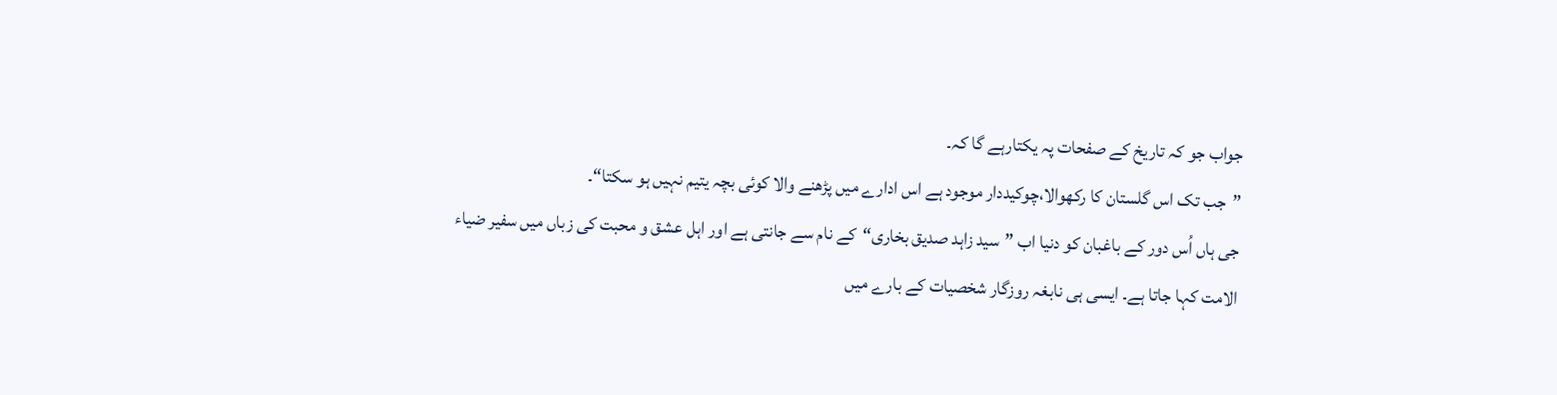جواب جو کہ تاریخ کے صفحات پہ یکتارہے گا کہ۔
”جب تک اس گلستان کا رکھوالا،چوکیددار موجود ہے اس ادارے میں پڑھنے والا کوئی بچہ یتیم نہیں ہو سکتا“۔
جی ہاں اُس دور کے باغبان کو دنیا اب ”سید زاہد صدیق بخاری“کے نام سے جانتی ہے اور اہل عشق و محبت کی زباں میں سفیر ضیاء الامت کہا جاتا ہے۔ ایسی ہی نابغہ روزگار شخصیات کے بارے میں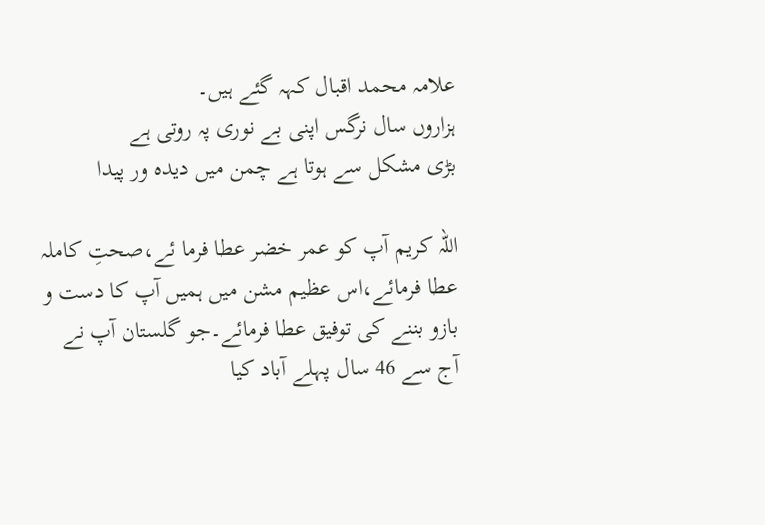علامہ محمد اقبال کہہ گئے ہیں۔
ہزاروں سال نرگس اپنی بے نوری پہ روتی ہے
بڑی مشکل سے ہوتا ہے چمن میں دیدہ ور پیدا

اللہ کریم آپ کو عمر خضر عطا فرما ئے،صحتِ کاملہ عطا فرمائے،اس عظیم مشن میں ہمیں آپ کا دست و بازو بننے کی توفیق عطا فرمائے۔جو گلستان آپ نے آج سے 46 سال پہلے آباد کیا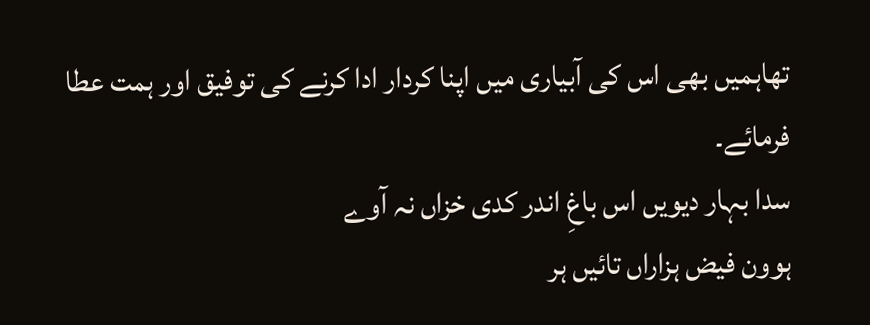تھاہمیں بھی اس کی آبیاری میں اپنا کردار ادا کرنے کی توفیق اور ہمت عطا فرمائے۔
سدا بہار دیویں اس باغِ اندر کدی خزاں نہ آوے
ہوون فیض ہزاراں تائیں ہر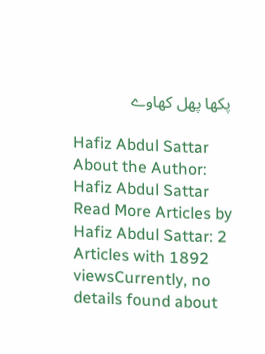پکھا پھل کھاوے

Hafiz Abdul Sattar
About the Author: Hafiz Abdul Sattar Read More Articles by Hafiz Abdul Sattar: 2 Articles with 1892 viewsCurrently, no details found about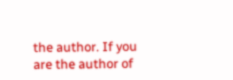the author. If you are the author of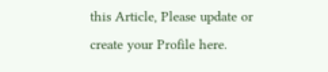this Article, Please update or create your Profile here.